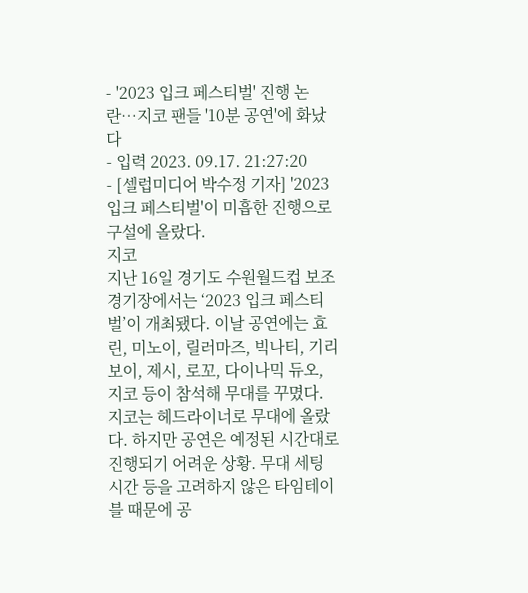- '2023 입크 페스티벌' 진행 논란…지코 팬들 '10분 공연'에 화났다
- 입력 2023. 09.17. 21:27:20
- [셀럽미디어 박수정 기자] '2023 입크 페스티벌'이 미흡한 진행으로 구설에 올랐다.
지코
지난 16일 경기도 수원월드컵 보조경기장에서는 ‘2023 입크 페스티벌’이 개최됐다. 이날 공연에는 효린, 미노이, 릴러마즈, 빅나티, 기리보이, 제시, 로꼬, 다이나믹 듀오, 지코 등이 참석해 무대를 꾸몄다.
지코는 헤드라이너로 무대에 올랐다. 하지만 공연은 예정된 시간대로 진행되기 어려운 상황. 무대 세팅 시간 등을 고려하지 않은 타임테이블 때문에 공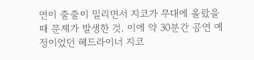연이 줄줄이 밀리면서 지코가 무대에 올랐을 때 문제가 발생한 것. 이에 약 30분간 공연 예정이었던 헤드라이너 지코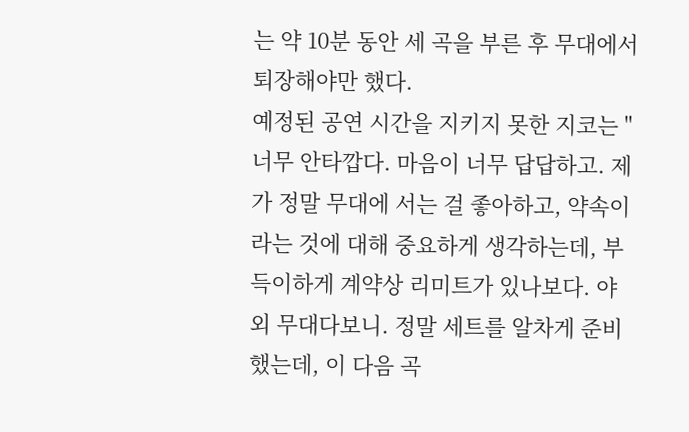는 약 10분 동안 세 곡을 부른 후 무대에서 퇴장해야만 했다.
예정된 공연 시간을 지키지 못한 지코는 "너무 안타깝다. 마음이 너무 답답하고. 제가 정말 무대에 서는 걸 좋아하고, 약속이라는 것에 대해 중요하게 생각하는데, 부득이하게 계약상 리미트가 있나보다. 야외 무대다보니. 정말 세트를 알차게 준비했는데, 이 다음 곡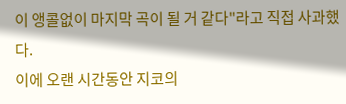이 앵콜없이 마지막 곡이 될 거 같다"라고 직접 사과했다.
이에 오랜 시간동안 지코의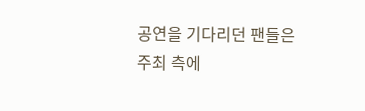공연을 기다리던 팬들은 주최 측에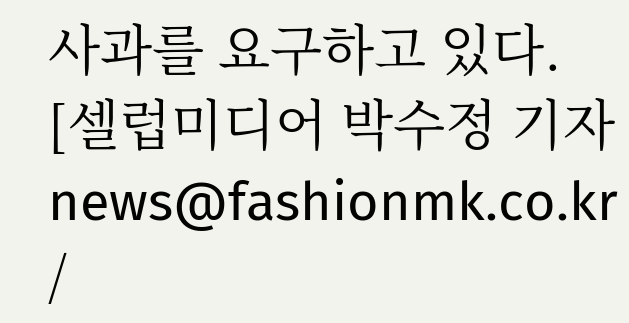사과를 요구하고 있다.
[셀럽미디어 박수정 기자 news@fashionmk.co.kr /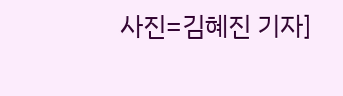사진=김혜진 기자]